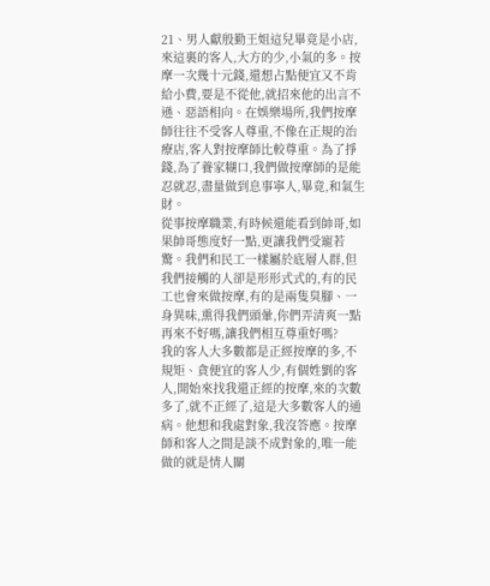21、男人獻殷勤王姐這兒畢竟是小店,來這裏的客人,大方的少,小氣的多。按摩一次幾十元錢,還想占點便宜又不肯給小費,要是不從他,就招來他的出言不遜、惡語相向。在娛樂場所,我們按摩師往往不受客人尊重,不像在正規的治療店,客人對按摩師比較尊重。為了掙錢,為了養家糊口,我們做按摩師的是能忍就忍,盡量做到息事寧人,畢竟,和氣生財。
從事按摩職業,有時候還能看到帥哥,如果帥哥態度好一點,更讓我們受寵若驚。我們和民工一樣屬於底層人群,但我們接觸的人卻是形形式式的,有的民工也會來做按摩,有的是兩隻臭腳、一身異味,熏得我們頭暈,你們弄清爽一點再來不好嗎,讓我們相互尊重好嗎?
我的客人大多數都是正經按摩的多,不規矩、貪便宜的客人少,有個姓劉的客人,開始來找我還正經的按摩,來的次數多了,就不正經了,這是大多數客人的通病。他想和我處對象,我沒答應。按摩師和客人之間是談不成對象的,唯一能做的就是情人關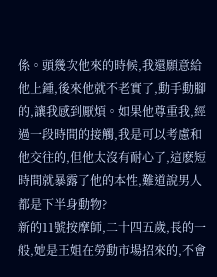係。頭幾次他來的時候,我還願意給他上鍾,後來他就不老實了,動手動腳的,讓我感到厭煩。如果他尊重我,經過一段時間的接觸,我是可以考慮和他交往的,但他太沒有耐心了,這麽短時間就暴露了他的本性,難道說男人都是下半身動物?
新的11號按摩師,二十四五歲,長的一般,她是王姐在勞動市場招來的,不會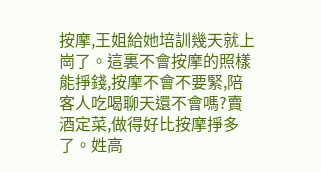按摩,王姐給她培訓幾天就上崗了。這裏不會按摩的照樣能掙錢,按摩不會不要緊,陪客人吃喝聊天還不會嗎?賣酒定菜,做得好比按摩掙多了。姓高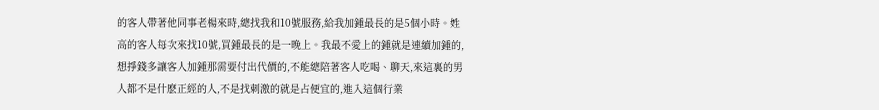的客人帶著他同事老楊來時,總找我和10號服務,給我加鍾最長的是5個小時。姓高的客人每次來找10號,買鍾最長的是一晚上。我最不愛上的鍾就是連續加鍾的,想掙錢多讓客人加鍾那需要付出代價的,不能總陪著客人吃喝、聊天,來這裏的男人都不是什麽正經的人,不是找刺激的就是占便宜的,進入這個行業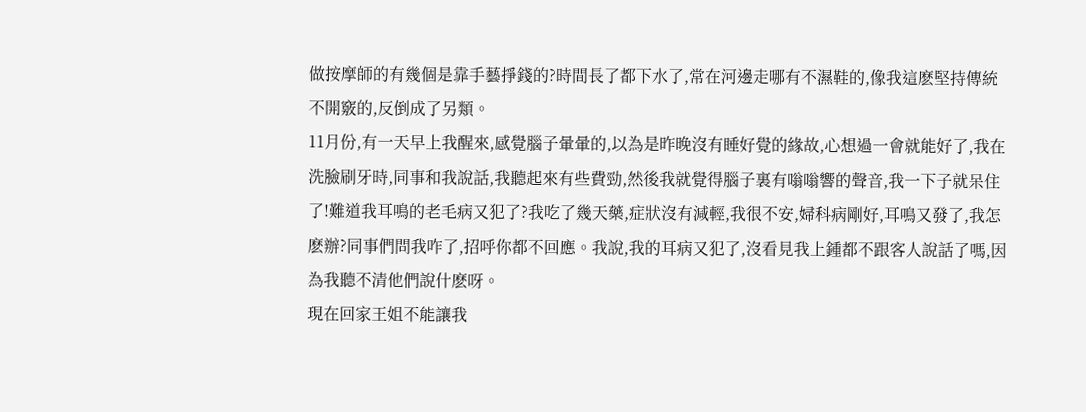做按摩師的有幾個是靠手藝掙錢的?時間長了都下水了,常在河邊走哪有不濕鞋的,像我這麽堅持傳統不開竅的,反倒成了另類。
11月份,有一天早上我醒來,感覺腦子暈暈的,以為是昨晚沒有睡好覺的緣故,心想過一會就能好了,我在洗臉刷牙時,同事和我說話,我聽起來有些費勁,然後我就覺得腦子裏有嗡嗡響的聲音,我一下子就呆住了!難道我耳鳴的老毛病又犯了?我吃了幾天藥,症狀沒有減輕,我很不安,婦科病剛好,耳鳴又發了,我怎麽辦?同事們問我咋了,招呼你都不回應。我說,我的耳病又犯了,沒看見我上鍾都不跟客人說話了嗎,因為我聽不清他們說什麽呀。
現在回家王姐不能讓我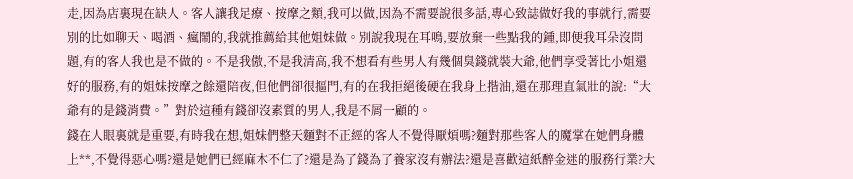走,因為店裏現在缺人。客人讓我足療、按摩之類,我可以做,因為不需要說很多話,專心致誌做好我的事就行,需要別的比如聊天、喝酒、瘋鬧的,我就推薦給其他姐妹做。別說我現在耳鳴,要放棄一些點我的鍾,即便我耳朵沒問題,有的客人我也是不做的。不是我傲,不是我清高,我不想看有些男人有幾個臭錢就裝大爺,他們享受著比小姐還好的服務,有的姐妹按摩之餘還陪夜,但他們卻很摳門,有的在我拒絕後硬在我身上揩油,還在那理直氣壯的說:“大爺有的是錢消費。”對於這種有錢卻沒素質的男人,我是不屑一顧的。
錢在人眼裏就是重要,有時我在想,姐妹們整天麵對不正經的客人不覺得厭煩嗎?麵對那些客人的魔掌在她們身體上**,不覺得惡心嗎?還是她們已經麻木不仁了?還是為了錢為了養家沒有辦法?還是喜歡這紙醉金迷的服務行業?大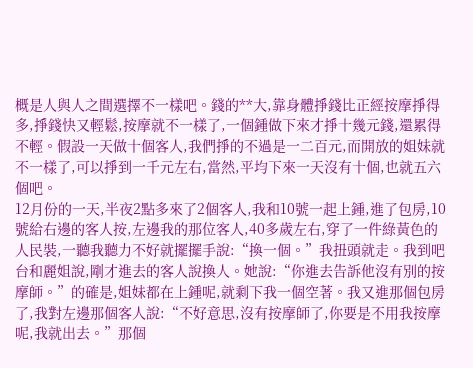概是人與人之間選擇不一樣吧。錢的**大,靠身體掙錢比正經按摩掙得多,掙錢快又輕鬆,按摩就不一樣了,一個鍾做下來才掙十幾元錢,還累得不輕。假設一天做十個客人,我們掙的不過是一二百元,而開放的姐妹就不一樣了,可以掙到一千元左右,當然,平均下來一天沒有十個,也就五六個吧。
12月份的一天,半夜2點多來了2個客人,我和10號一起上鍾,進了包房,10號給右邊的客人按,左邊我的那位客人,40多歲左右,穿了一件綠黃色的人民裝,一聽我聽力不好就擺擺手說:“換一個。”我扭頭就走。我到吧台和麗姐說,剛才進去的客人說換人。她說:“你進去告訴他沒有別的按摩師。”的確是,姐妹都在上鍾呢,就剩下我一個空著。我又進那個包房了,我對左邊那個客人說:“不好意思,沒有按摩師了,你要是不用我按摩呢,我就出去。”那個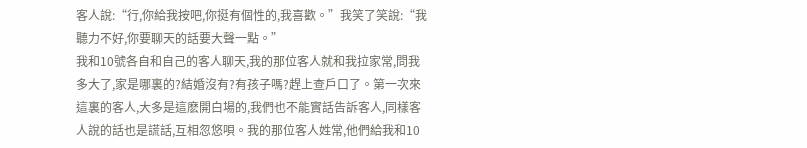客人說:“行,你給我按吧,你挺有個性的,我喜歡。”我笑了笑說:“我聽力不好,你要聊天的話要大聲一點。”
我和10號各自和自己的客人聊天,我的那位客人就和我拉家常,問我多大了,家是哪裏的?結婚沒有?有孩子嗎?趕上查戶口了。第一次來這裏的客人,大多是這麽開白場的,我們也不能實話告訴客人,同樣客人說的話也是謊話,互相忽悠唄。我的那位客人姓常,他們給我和10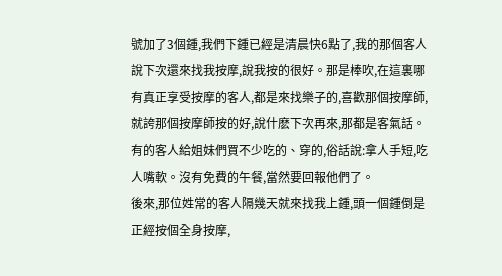號加了3個鍾,我們下鍾已經是清晨快6點了,我的那個客人說下次還來找我按摩,說我按的很好。那是棒吹,在這裏哪有真正享受按摩的客人,都是來找樂子的,喜歡那個按摩師,就誇那個按摩師按的好,說什麽下次再來,那都是客氣話。有的客人給姐妹們買不少吃的、穿的,俗話說:拿人手短,吃人嘴軟。沒有免費的午餐,當然要回報他們了。
後來,那位姓常的客人隔幾天就來找我上鍾,頭一個鍾倒是正經按個全身按摩,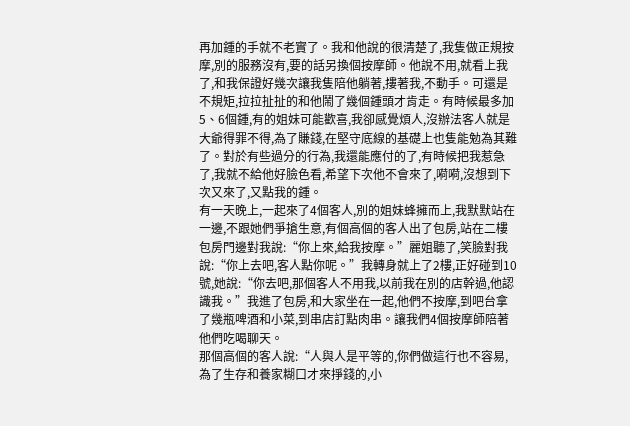再加鍾的手就不老實了。我和他說的很清楚了,我隻做正規按摩,別的服務沒有,要的話另換個按摩師。他說不用,就看上我了,和我保證好幾次讓我隻陪他躺著,摟著我,不動手。可還是不規矩,拉拉扯扯的和他鬧了幾個鍾頭才肯走。有時候最多加5、6個鍾,有的姐妹可能歡喜,我卻感覺煩人,沒辦法客人就是大爺得罪不得,為了賺錢,在堅守底線的基礎上也隻能勉為其難了。對於有些過分的行為,我還能應付的了,有時候把我惹急了,我就不給他好臉色看,希望下次他不會來了,嗬嗬,沒想到下次又來了,又點我的鍾。
有一天晚上,一起來了4個客人,別的姐妹蜂擁而上,我默默站在一邊,不跟她們爭搶生意,有個高個的客人出了包房,站在二樓包房門邊對我說:“你上來,給我按摩。”麗姐聽了,笑臉對我說:“你上去吧,客人點你呢。”我轉身就上了2樓,正好碰到10號,她說:“你去吧,那個客人不用我,以前我在別的店幹過,他認識我。”我進了包房,和大家坐在一起,他們不按摩,到吧台拿了幾瓶啤酒和小菜,到串店訂點肉串。讓我們4個按摩師陪著他們吃喝聊天。
那個高個的客人說:“人與人是平等的,你們做這行也不容易,為了生存和養家糊口才來掙錢的,小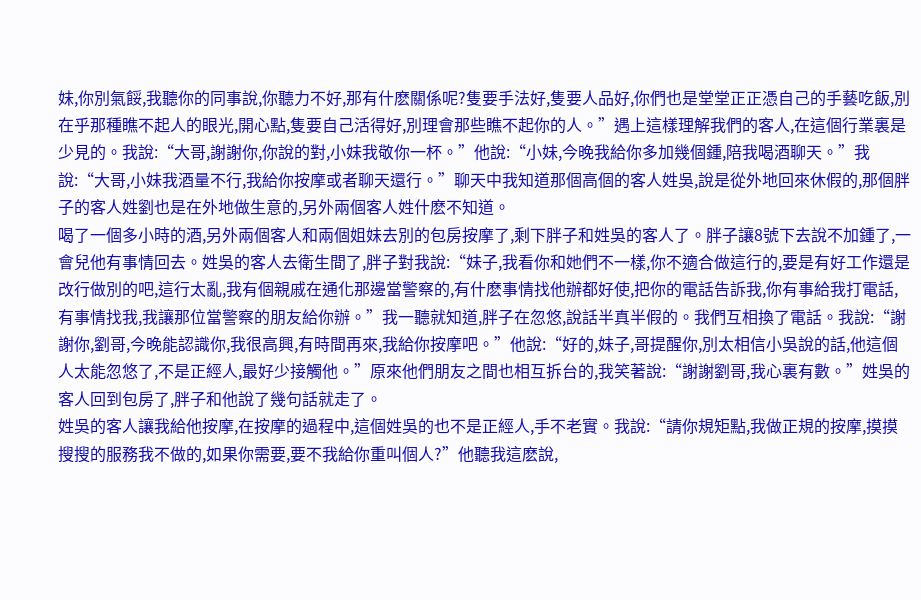妹,你別氣餒,我聽你的同事說,你聽力不好,那有什麽關係呢?隻要手法好,隻要人品好,你們也是堂堂正正憑自己的手藝吃飯,別在乎那種瞧不起人的眼光,開心點,隻要自己活得好,別理會那些瞧不起你的人。”遇上這樣理解我們的客人,在這個行業裏是少見的。我說:“大哥,謝謝你,你說的對,小妹我敬你一杯。”他說:“小妹,今晚我給你多加幾個鍾,陪我喝酒聊天。”我說:“大哥,小妹我酒量不行,我給你按摩或者聊天還行。”聊天中我知道那個高個的客人姓吳,說是從外地回來休假的,那個胖子的客人姓劉也是在外地做生意的,另外兩個客人姓什麽不知道。
喝了一個多小時的酒,另外兩個客人和兩個姐妹去別的包房按摩了,剩下胖子和姓吳的客人了。胖子讓8號下去說不加鍾了,一會兒他有事情回去。姓吳的客人去衛生間了,胖子對我說:“妹子,我看你和她們不一樣,你不適合做這行的,要是有好工作還是改行做別的吧,這行太亂,我有個親戚在通化那邊當警察的,有什麽事情找他辦都好使,把你的電話告訴我,你有事給我打電話,有事情找我,我讓那位當警察的朋友給你辦。”我一聽就知道,胖子在忽悠,說話半真半假的。我們互相換了電話。我說:“謝謝你,劉哥,今晚能認識你,我很高興,有時間再來,我給你按摩吧。”他說:“好的,妹子,哥提醒你,別太相信小吳說的話,他這個人太能忽悠了,不是正經人,最好少接觸他。”原來他們朋友之間也相互拆台的,我笑著說:“謝謝劉哥,我心裏有數。”姓吳的客人回到包房了,胖子和他說了幾句話就走了。
姓吳的客人讓我給他按摩,在按摩的過程中,這個姓吳的也不是正經人,手不老實。我說:“請你規矩點,我做正規的按摩,摸摸搜搜的服務我不做的,如果你需要,要不我給你重叫個人?”他聽我這麽說,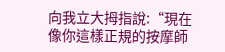向我立大拇指說:“現在像你這樣正規的按摩師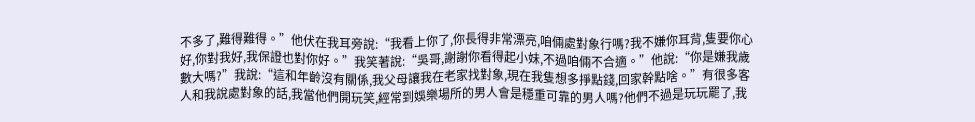不多了,難得難得。”他伏在我耳旁說:“我看上你了,你長得非常漂亮,咱倆處對象行嗎?我不嫌你耳背,隻要你心好,你對我好,我保證也對你好。”我笑著說:“吳哥,謝謝你看得起小妹,不過咱倆不合適。”他說:“你是嫌我歲數大嗎?”我說:“這和年齡沒有關係,我父母讓我在老家找對象,現在我隻想多掙點錢,回家幹點啥。”有很多客人和我說處對象的話,我當他們開玩笑,經常到娛樂場所的男人會是穩重可靠的男人嗎?他們不過是玩玩罷了,我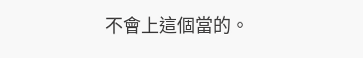不會上這個當的。